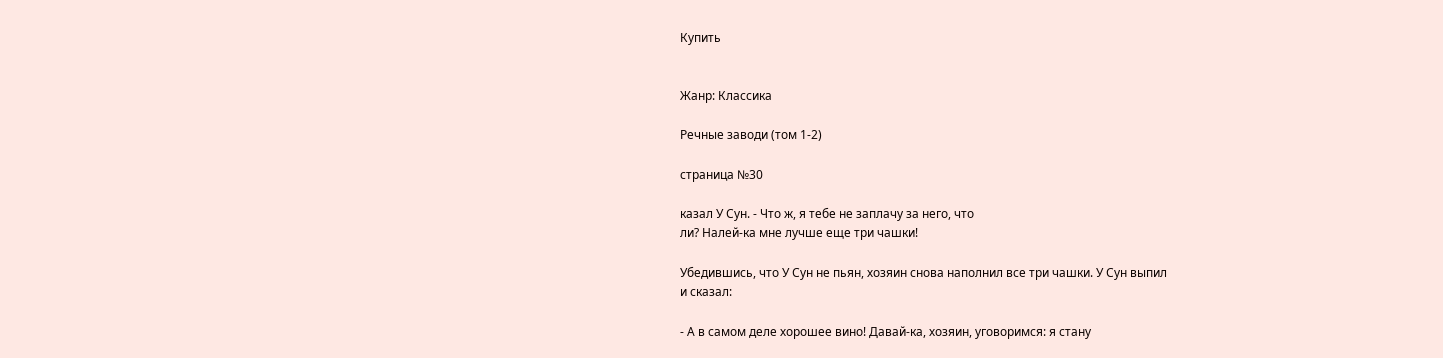Купить


Жанр: Классика

Речные заводи (том 1-2)

страница №30

казал У Сун. - Что ж, я тебе не заплачу за него, что
ли? Налей-ка мне лучше еще три чашки!

Убедившись, что У Сун не пьян, хозяин снова наполнил все три чашки. У Сун выпил
и сказал:

- А в самом деле хорошее вино! Давай-ка, хозяин, уговоримся: я стану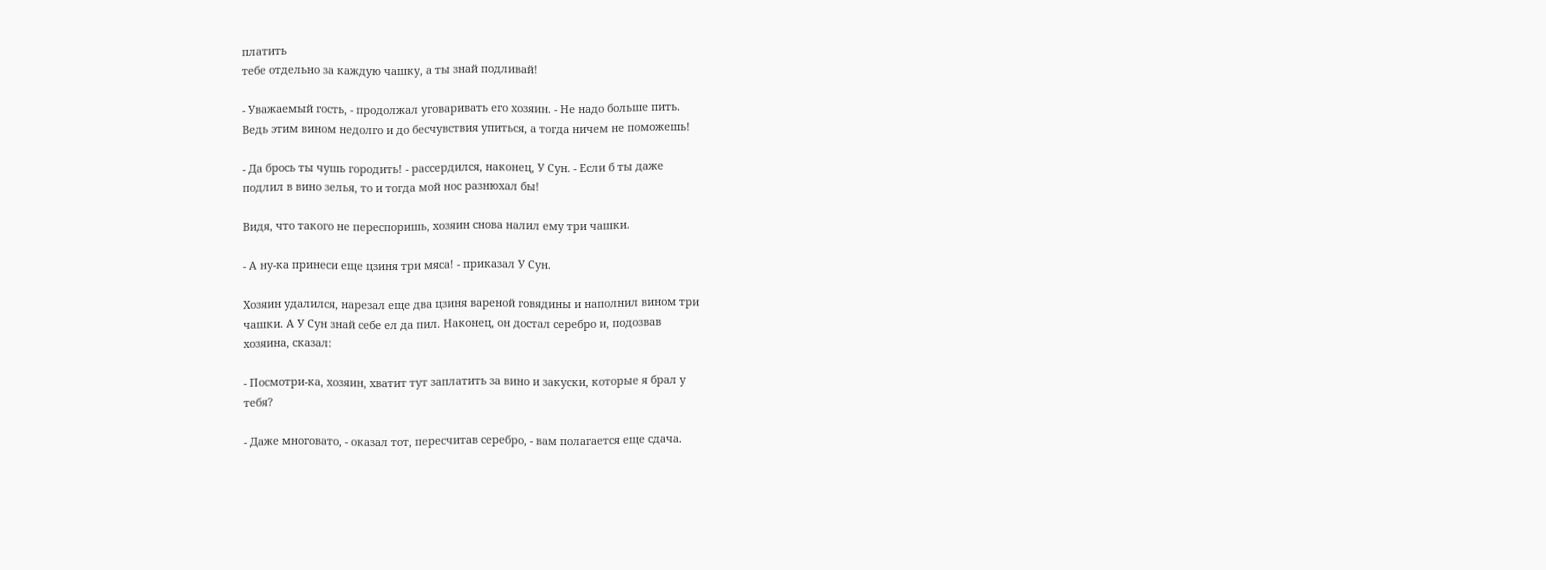платить
тебе отдельно за каждую чашку, а ты знай подливай!

- Уважаемый гость, - продолжал уговаривать его хозяин. - Не надо больше пить.
Ведь этим вином недолго и до бесчувствия упиться, а тогда ничем не поможешь!

- Да брось ты чушь городить! - рассердился, наконец, У Сун. - Если б ты даже
подлил в вино зелья, то и тогда мой нос разнюхал бы!

Видя, что такого не переспоришь, хозяин снова налил ему три чашки.

- А ну-ка принеси еще цзиня три мяса! - приказал У Сун.

Хозяин удалился, нарезал еще два цзиня вареной говядины и наполнил вином три
чашки. А У Сун знай себе ел да пил. Наконец, он достал серебро и, подозвав
хозяина, сказал:

- Посмотри-ка, хозяин, хватит тут заплатить за вино и закуски, которые я брал у
тебя?

- Даже многовато, - оказал тот, пересчитав серебро, - вам полагается еще сдача.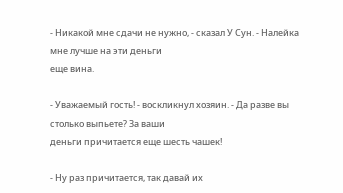- Никакой мне сдачи не нужно, - сказал У Сун. - Налейка мне лучше на эти деньги
еще вина.

- Уважаемый гость! - воскликнул хозяин. - Да разве вы столько выпьете? За ваши
деньги причитается еще шесть чашек!

- Ну раз причитается, так давай их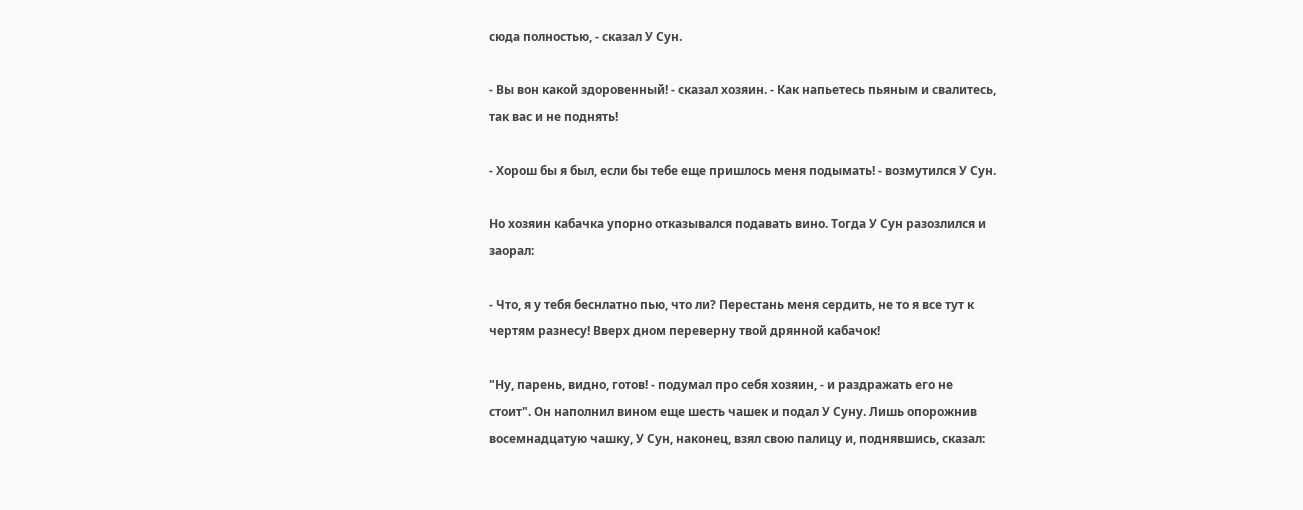сюда полностью, - сказал У Сун.

- Вы вон какой здоровенный! - сказал хозяин. - Как напьетесь пьяным и свалитесь,
так вас и не поднять!

- Хорош бы я был, если бы тебе еще пришлось меня подымать! - возмутился У Сун.

Но хозяин кабачка упорно отказывался подавать вино. Тогда У Сун разозлился и
заорал:

- Что, я у тебя беснлатно пью, что ли? Перестань меня сердить, не то я все тут к
чертям разнесу! Вверх дном переверну твой дрянной кабачок!

"Ну, парень, видно, готов! - подумал про себя хозяин, - и раздражать его не
стоит". Он наполнил вином еще шесть чашек и подал У Суну. Лишь опорожнив
восемнадцатую чашку, У Сун, наконец, взял свою палицу и, поднявшись, сказал: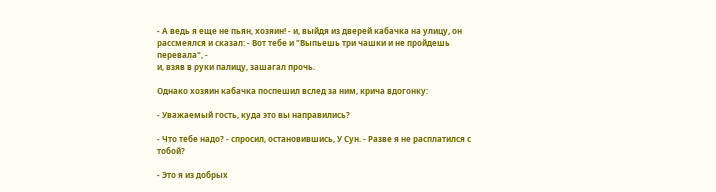- А ведь я еще не пьян, хозяин! - и, выйдя из дверей кабачка на улицу, он
рассмеялся и сказал: - Вот тебе и "Выпьешь три чашки и не пройдешь перевала", -
и, взяв в руки палицу, зашагал прочь.

Однако хозяин кабачка поспешил вслед за ним, крича вдогонку:

- Уважаемый гость, куда это вы направились?

- Что тебе надо? - спросил, остановившись, У Сун. - Разве я не расплатился с
тобой?

- Это я из добрых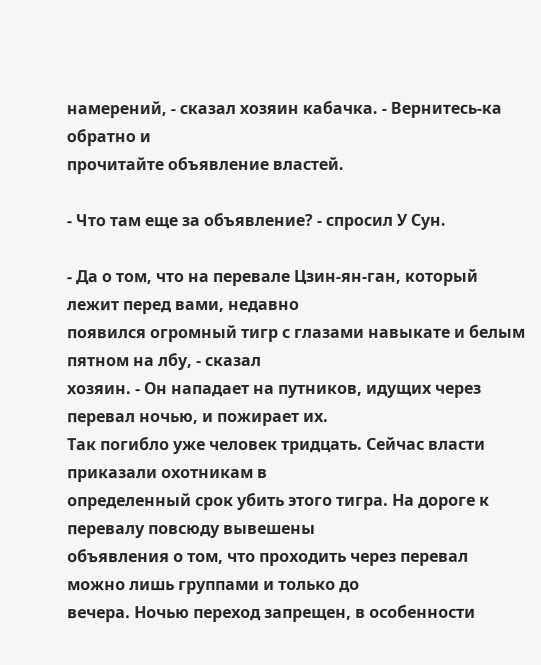намерений, - сказал хозяин кабачка. - Вернитесь-ка обратно и
прочитайте объявление властей.

- Что там еще за объявление? - спросил У Сун.

- Да о том, что на перевале Цзин-ян-ган, который лежит перед вами, недавно
появился огромный тигр с глазами навыкате и белым пятном на лбу, - сказал
хозяин. - Он нападает на путников, идущих через перевал ночью, и пожирает их.
Так погибло уже человек тридцать. Сейчас власти приказали охотникам в
определенный срок убить этого тигра. На дороге к перевалу повсюду вывешены
объявления о том, что проходить через перевал можно лишь группами и только до
вечера. Ночью переход запрещен, в особенности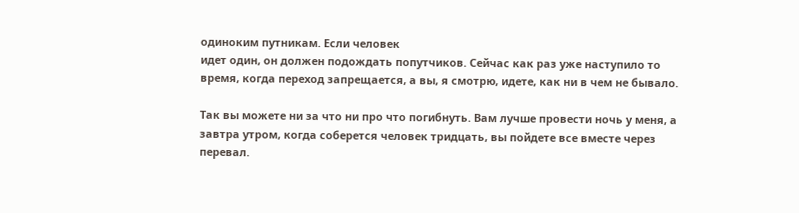одиноким путникам. Если человек
идет один, он должен подождать попутчиков. Сейчас как раз уже наступило то
время, когда переход запрещается, а вы, я смотрю, идете, как ни в чем не бывало.

Так вы можете ни за что ни про что погибнуть. Вам лучше провести ночь у меня, а
завтра утром, когда соберется человек тридцать, вы пойдете все вместе через
перевал.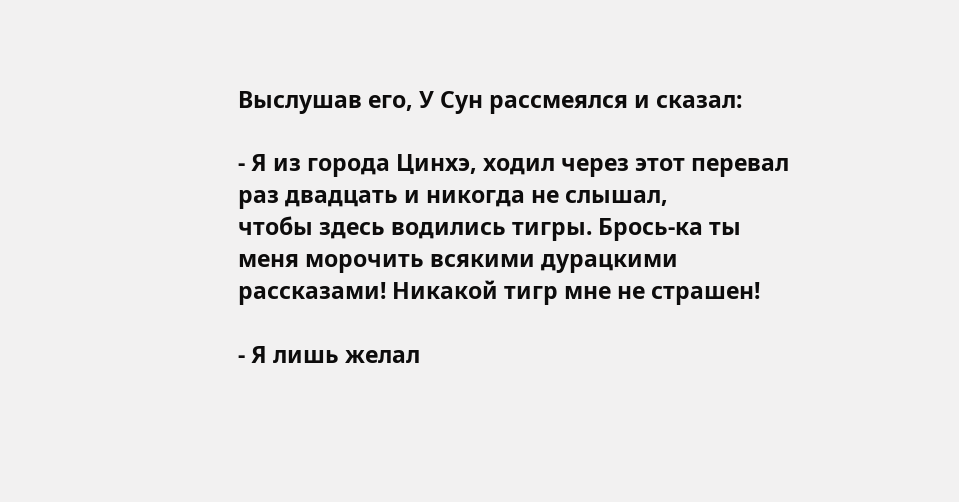Выслушав его, У Сун рассмеялся и сказал:

- Я из города Цинхэ, ходил через этот перевал раз двадцать и никогда не слышал,
чтобы здесь водились тигры. Брось-ка ты меня морочить всякими дурацкими
рассказами! Никакой тигр мне не страшен!

- Я лишь желал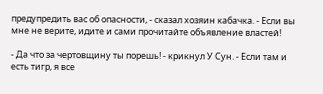предупредить вас об опасности, - сказал хозяин кабачка. - Если вы
мне не верите, идите и сами прочитайте объявление властей!

- Да что за чертовщину ты порешь! - крикнул У Сун. - Если там и есть тигр, я все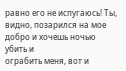равно его не испугаюсь! Ты, видно, позарился на мое добро и хочешь ночью убить и
ограбить меня, вот и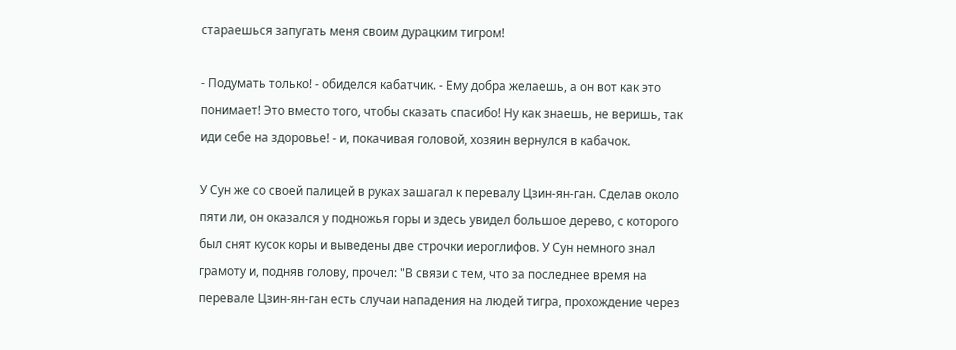стараешься запугать меня своим дурацким тигром!

- Подумать только! - обиделся кабатчик. - Ему добра желаешь, а он вот как это
понимает! Это вместо того, чтобы сказать спасибо! Ну как знаешь, не веришь, так
иди себе на здоровье! - и, покачивая головой, хозяин вернулся в кабачок.

У Сун же со своей палицей в руках зашагал к перевалу Цзин-ян-ган. Сделав около
пяти ли, он оказался у подножья горы и здесь увидел большое дерево, с которого
был снят кусок коры и выведены две строчки иероглифов. У Сун немного знал
грамоту и, подняв голову, прочел: "В связи с тем, что за последнее время на
перевале Цзин-ян-ган есть случаи нападения на людей тигра, прохождение через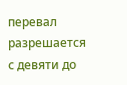перевал разрешается с девяти до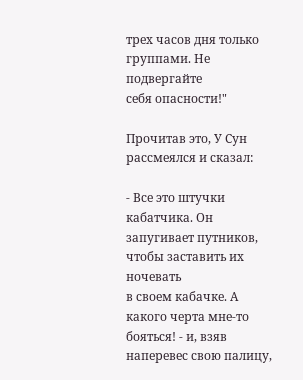трех часов дня только группами. Не подвергайте
себя опасности!"

Прочитав это, У Сун рассмеялся и сказал:

- Все это штучки кабатчика. Он запугивает путников, чтобы заставить их ночевать
в своем кабачке. А какого черта мне-то бояться! - и, взяв наперевес свою палицу,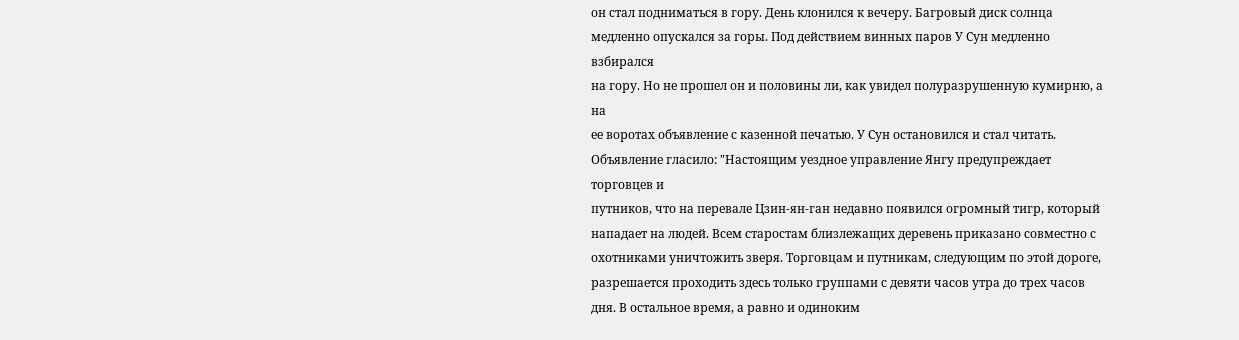он стал подниматься в гору. День клонился к вечеру. Багровый диск солнца
медленно опускался за горы. Под действием винных паров У Сун медленно взбирался
на гору. Но не прошел он и половины ли, как увидел полуразрушенную кумирню, а на
ее воротах объявление с казенной печатью. У Сун остановился и стал читать.
Объявление гласило: "Настоящим уездное управление Янгу предупреждает торговцев и
путников, что на перевале Цзин-ян-ган недавно появился огромный тигр, который
нападает на людей. Всем старостам близлежащих деревень приказано совместно с
охотниками уничтожить зверя. Торговцам и путникам, следующим по этой дороге,
разрешается проходить здесь только группами с девяти часов утра до трех часов
дня. В остальное время, а равно и одиноким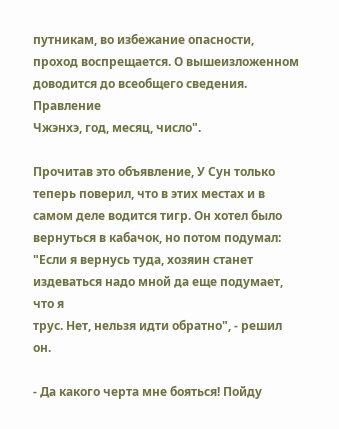путникам, во избежание опасности,
проход воспрещается. О вышеизложенном доводится до всеобщего сведения. Правление
Чжэнхэ, год, месяц, число".

Прочитав это объявление, У Сун только теперь поверил, что в этих местах и в
самом деле водится тигр. Он хотел было вернуться в кабачок, но потом подумал:
"Если я вернусь туда, хозяин станет издеваться надо мной да еще подумает, что я
трус. Нет, нельзя идти обратно", - решил он.

- Да какого черта мне бояться! Пойду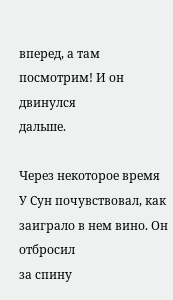вперед, а там посмотрим! И он двинулся
дальше.

Через некоторое время У Сун почувствовал, как заиграло в нем вино. Он отбросил
за спину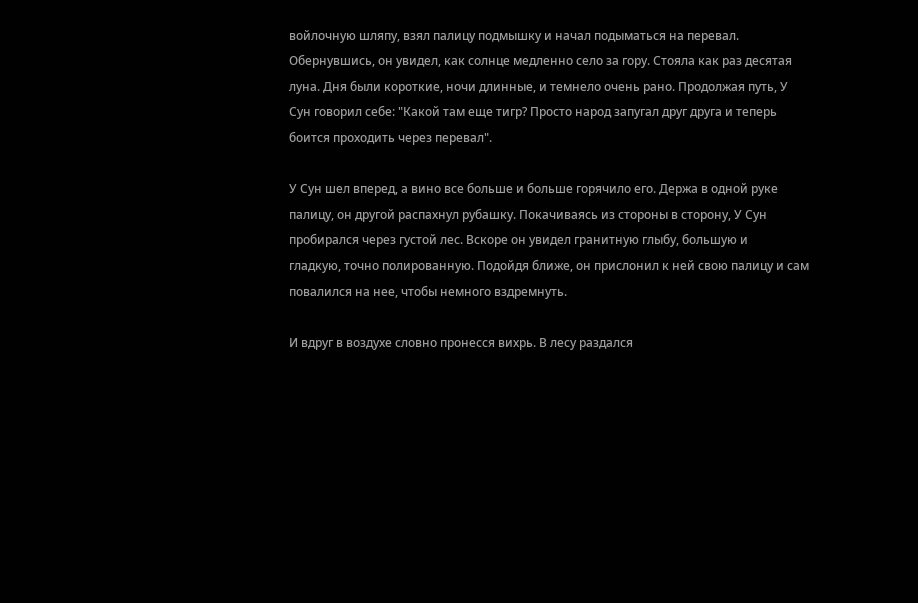войлочную шляпу, взял палицу подмышку и начал подыматься на перевал.
Обернувшись, он увидел, как солнце медленно село за гору. Стояла как раз десятая
луна. Дня были короткие, ночи длинные, и темнело очень рано. Продолжая путь, У
Сун говорил себе: "Какой там еще тигр? Просто народ запугал друг друга и теперь
боится проходить через перевал".

У Сун шел вперед, а вино все больше и больше горячило его. Держа в одной руке
палицу, он другой распахнул рубашку. Покачиваясь из стороны в сторону, У Сун
пробирался через густой лес. Вскоре он увидел гранитную глыбу, большую и
гладкую, точно полированную. Подойдя ближе, он прислонил к ней свою палицу и сам
повалился на нее, чтобы немного вздремнуть.

И вдруг в воздухе словно пронесся вихрь. В лесу раздался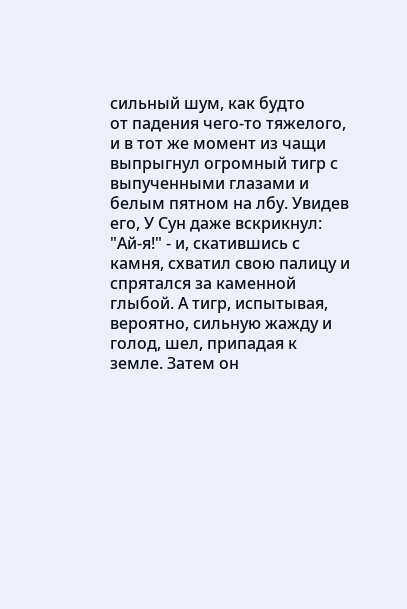сильный шум, как будто
от падения чего-то тяжелого, и в тот же момент из чащи выпрыгнул огромный тигр с
выпученными глазами и белым пятном на лбу. Увидев его, У Сун даже вскрикнул:
"Ай-я!" - и, скатившись с камня, схватил свою палицу и спрятался за каменной
глыбой. А тигр, испытывая, вероятно, сильную жажду и голод, шел, припадая к
земле. Затем он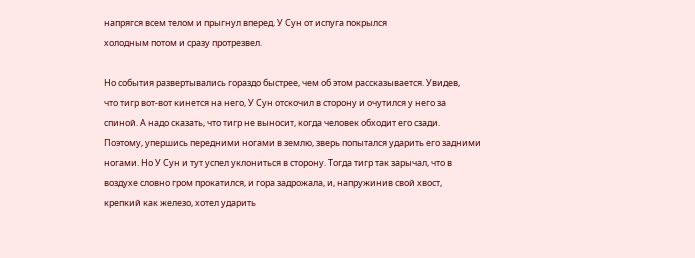напрягся всем телом и прыгнул вперед. У Сун от испуга покрылся
холодным потом и сразу протрезвел.

Но события развертывались гораздо быстрее, чем об этом рассказывается. Увидев,
что тигр вот-вот кинется на него, У Сун отскочил в сторону и очутился у него за
спиной. А надо сказать, что тигр не выносит, когда человек обходит его сзади.
Поэтому, упершись передними ногами в землю, зверь попытался ударить его задними
ногами. Но У Сун и тут успел уклониться в сторону. Тогда тигр так зарычал, что в
воздухе словно гром прокатился, и гора задрожала, и, напружинив свой хвост,
крепкий как железо, хотел ударить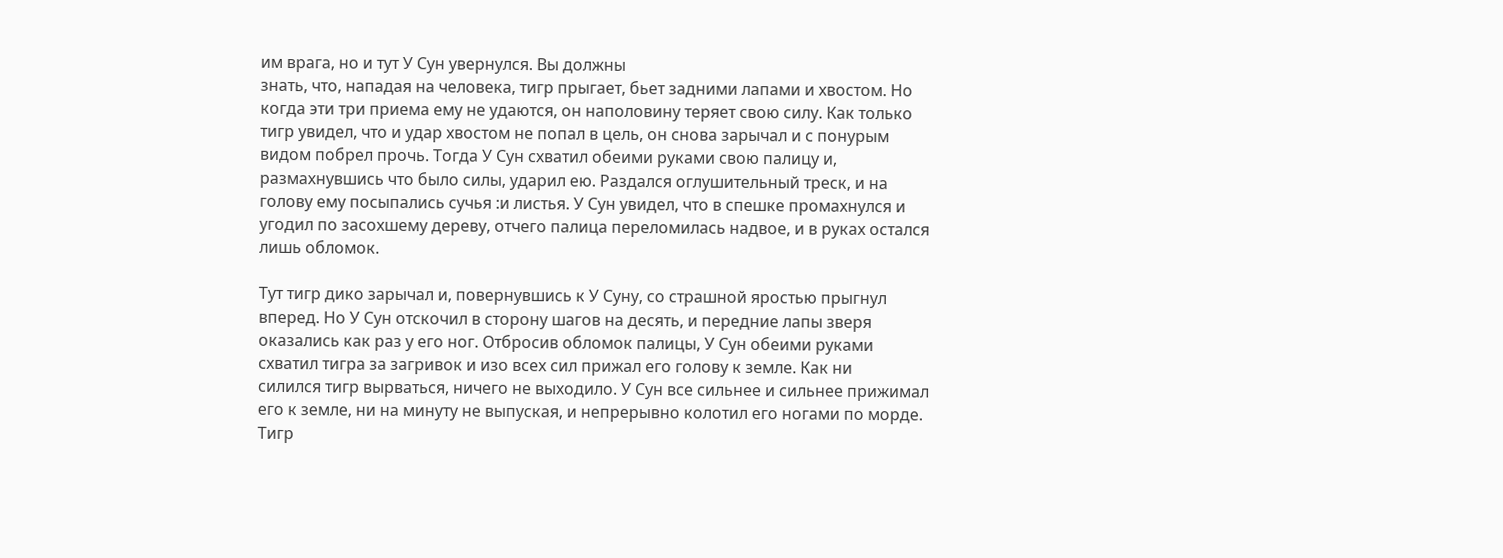им врага, но и тут У Сун увернулся. Вы должны
знать, что, нападая на человека, тигр прыгает, бьет задними лапами и хвостом. Но
когда эти три приема ему не удаются, он наполовину теряет свою силу. Как только
тигр увидел, что и удар хвостом не попал в цель, он снова зарычал и с понурым
видом побрел прочь. Тогда У Сун схватил обеими руками свою палицу и,
размахнувшись что было силы, ударил ею. Раздался оглушительный треск, и на
голову ему посыпались сучья :и листья. У Сун увидел, что в спешке промахнулся и
угодил по засохшему дереву, отчего палица переломилась надвое, и в руках остался
лишь обломок.

Тут тигр дико зарычал и, повернувшись к У Суну, со страшной яростью прыгнул
вперед. Но У Сун отскочил в сторону шагов на десять, и передние лапы зверя
оказались как раз у его ног. Отбросив обломок палицы, У Сун обеими руками
схватил тигра за загривок и изо всех сил прижал его голову к земле. Как ни
силился тигр вырваться, ничего не выходило. У Сун все сильнее и сильнее прижимал
его к земле, ни на минуту не выпуская, и непрерывно колотил его ногами по морде.
Тигр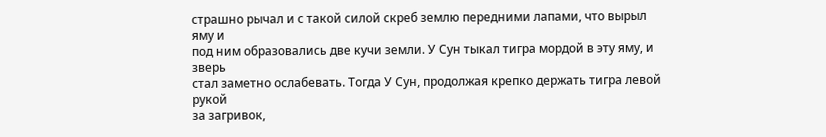страшно рычал и с такой силой скреб землю передними лапами, что вырыл яму и
под ним образовались две кучи земли. У Сун тыкал тигра мордой в эту яму, и зверь
стал заметно ослабевать. Тогда У Сун, продолжая крепко держать тигра левой рукой
за загривок,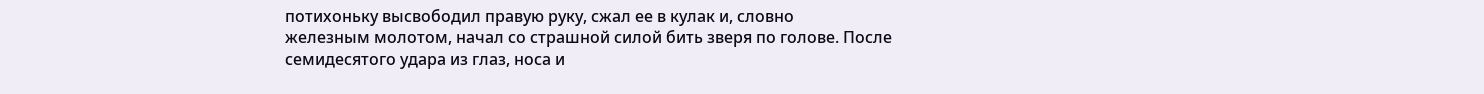потихоньку высвободил правую руку, сжал ее в кулак и, словно
железным молотом, начал со страшной силой бить зверя по голове. После
семидесятого удара из глаз, носа и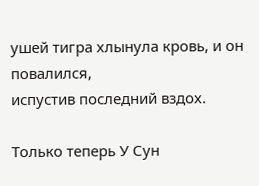ушей тигра хлынула кровь, и он повалился,
испустив последний вздох.

Только теперь У Сун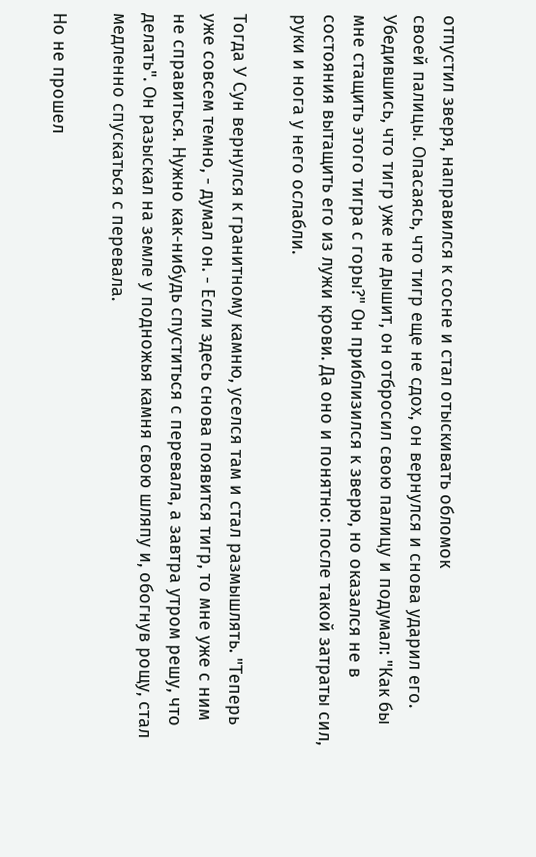отпустил зверя, направился к сосне и стал отыскивать обломок
своей палицы. Опасаясь, что тигр еще не сдох, он вернулся и снова ударил его.
Убедившись, что тигр уже не дышит, он отбросил свою палицу и подумал: "Как бы
мне стащить этого тигра с горы?" Он приблизился к зверю, но оказался не в
состояния вытащить его из лужи крови. Да оно и понятно: после такой затраты сил,
руки и нога у него ослабли.

Тогда У Сун вернулся к гранитному камню, уселся там и стал размышлять. "Теперь
уже совсем темно, - думал он. - Если здесь снова появится тигр, то мне уже с ним
не справиться. Нужно как-нибудь спуститься с перевала, а завтра утром решу, что
делать". Он разыскал на земле у подножья камня свою шляпу и, обогнув рощу, стал
медленно спускаться с перевала.

Но не прошел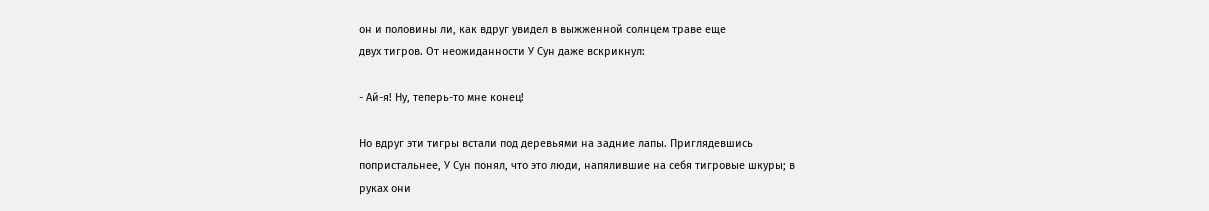он и половины ли, как вдруг увидел в выжженной солнцем траве еще
двух тигров. От неожиданности У Сун даже вскрикнул:

- Ай-я! Ну, теперь-то мне конец!

Но вдруг эти тигры встали под деревьями на задние лапы. Приглядевшись
попристальнее, У Сун понял, что это люди, напялившие на себя тигровые шкуры; в
руках они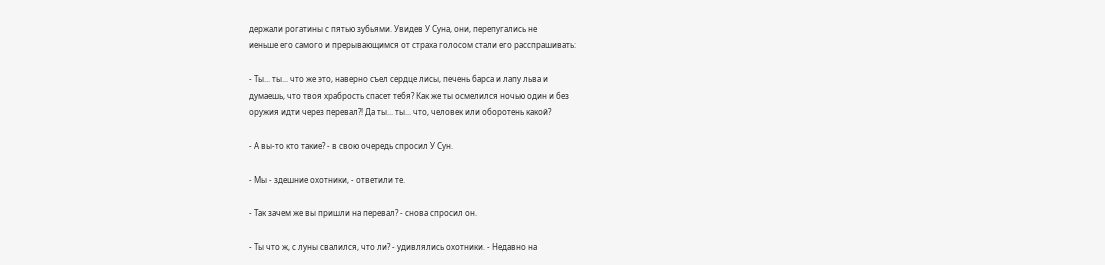держали рогатины с пятью зубьями. Увидев У Суна, они, перепугались не
иеньше его самого и прерывающимся от страха голосом стали его расспрашивать:

- Ты... ты... что же это, наверно съел сердце лисы, печень барса и лапу льва и
думаешь, что твоя храбрость спасет тебя? Как же ты осмелился ночью один и без
оружия идти через перевал?! Да ты... ты... что, человек или оборотень какой?

- А вы-то кто такие? - в свою очередь спросил У Сун.

- Мы - здешние охотники, - ответили те.

- Так зачем же вы пришли на перевал? - снова спросил он.

- Ты что ж, с луны свалился, что ли? - удивлялись охотники. - Недавно на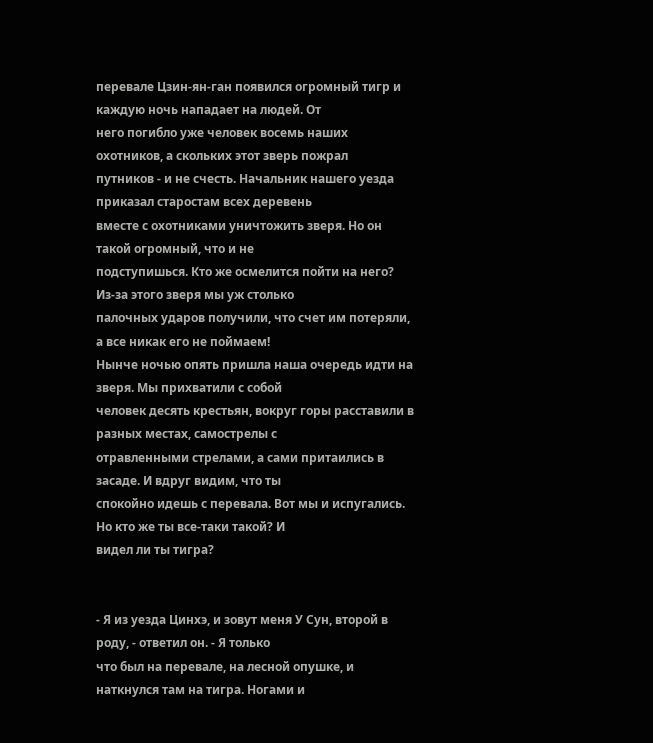перевале Цзин-ян-ган появился огромный тигр и каждую ночь нападает на людей. От
него погибло уже человек восемь наших охотников, а скольких этот зверь пожрал
путников - и не счесть. Начальник нашего уезда приказал старостам всех деревень
вместе с охотниками уничтожить зверя. Но он такой огромный, что и не
подступишься. Кто же осмелится пойти на него? Из-за этого зверя мы уж столько
палочных ударов получили, что счет им потеряли, а все никак его не поймаем!
Нынче ночью опять пришла наша очередь идти на зверя. Мы прихватили с собой
человек десять крестьян, вокруг горы расставили в разных местах, самострелы с
отравленными стрелами, а сами притаились в засаде. И вдруг видим, что ты
спокойно идешь с перевала. Вот мы и испугались. Но кто же ты все-таки такой? И
видел ли ты тигра?


- Я из уезда Цинхэ, и зовут меня У Сун, второй в роду, - ответил он. - Я только
что был на перевале, на лесной опушке, и наткнулся там на тигра. Ногами и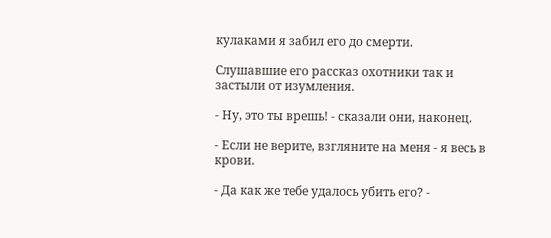кулаками я забил его до смерти.

Слушавшие его рассказ охотники так и застыли от изумления.

- Ну, это ты врешь! - сказали они, наконец.

- Если не верите, взгляните на меня - я весь в крови.

- Да как же тебе удалось убить его? -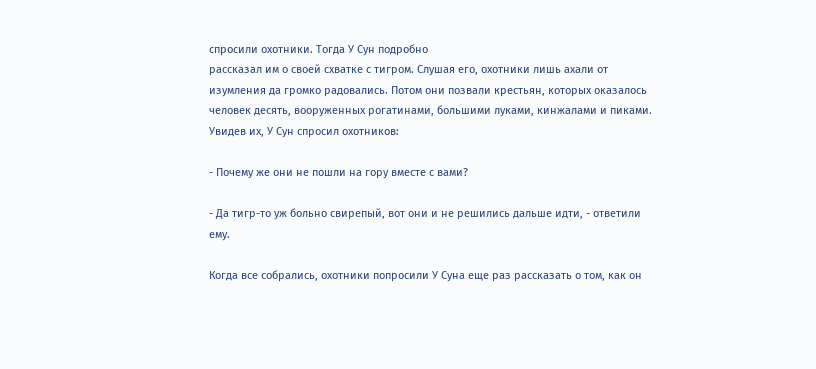спросили охотники. Тогда У Сун подробно
рассказал им о своей схватке с тигром. Слушая его, охотники лишь ахали от
изумления да громко радовались. Потом они позвали крестьян, которых оказалось
человек десять, вооруженных рогатинами, большими луками, кинжалами и пиками.
Увидев их, У Сун спросил охотников:

- Почему же они не пошли на гору вместе с вами?

- Да тигр-то уж больно свирепый, вот они и не решились дальше идти, - ответили
ему.

Когда все собрались, охотники попросили У Суна еще раз рассказать о том, как он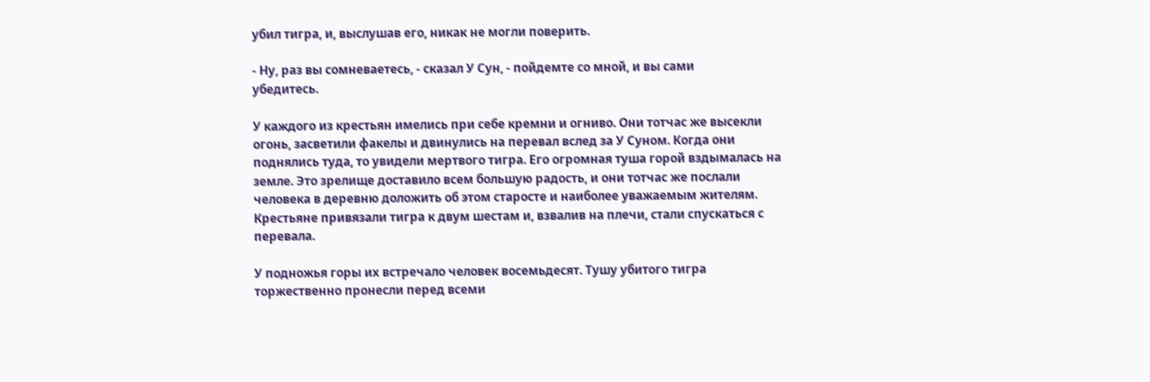убил тигра, и, выслушав его, никак не могли поверить.

- Ну, раз вы сомневаетесь, - сказал У Сун, - пойдемте со мной, и вы сами
убедитесь.

У каждого из крестьян имелись при себе кремни и огниво. Они тотчас же высекли
огонь, засветили факелы и двинулись на перевал вслед за У Суном. Когда они
поднялись туда, то увидели мертвого тигра. Его огромная туша горой вздымалась на
земле. Это зрелище доставило всем большую радость, и они тотчас же послали
человека в деревню доложить об этом старосте и наиболее уважаемым жителям.
Крестьяне привязали тигра к двум шестам и, взвалив на плечи, стали спускаться с
перевала.

У подножья горы их встречало человек восемьдесят. Тушу убитого тигра
торжественно пронесли перед всеми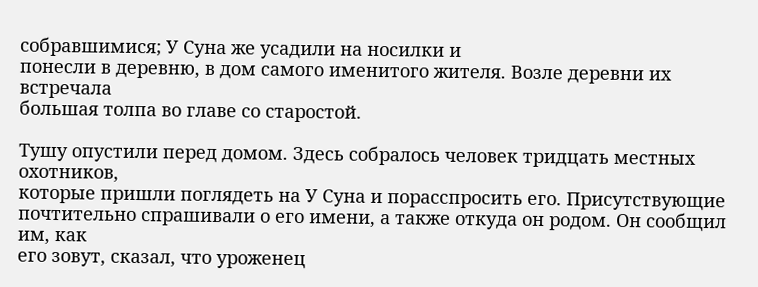собравшимися; У Суна же усадили на носилки и
понесли в деревню, в дом самого именитого жителя. Возле деревни их встречала
большая толпа во главе со старостой.

Тушу опустили перед домом. Здесь собралось человек тридцать местных охотников,
которые пришли поглядеть на У Суна и порасспросить его. Присутствующие
почтительно спрашивали о его имени, а также откуда он родом. Он сообщил им, как
его зовут, сказал, что уроженец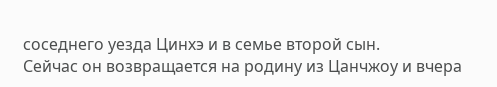соседнего уезда Цинхэ и в семье второй сын.
Сейчас он возвращается на родину из Цанчжоу и вчера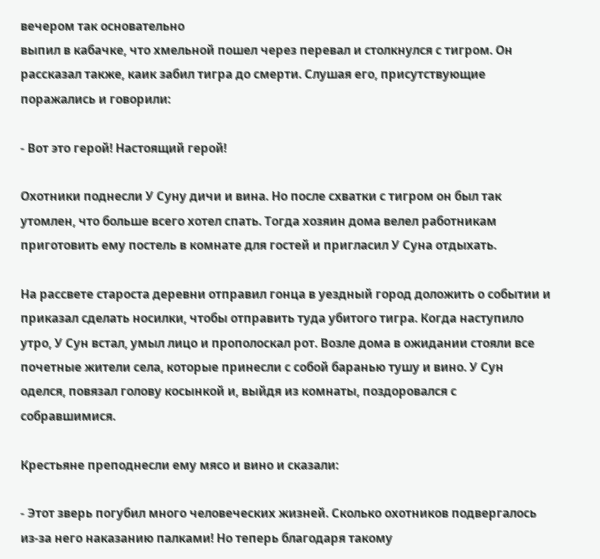вечером так основательно
выпил в кабачке, что хмельной пошел через перевал и столкнулся с тигром. Он
рассказал также, каик забил тигра до смерти. Слушая его, присутствующие
поражались и говорили:

- Вот это герой! Настоящий герой!

Охотники поднесли У Суну дичи и вина. Но после схватки с тигром он был так
утомлен, что больше всего хотел спать. Тогда хозяин дома велел работникам
приготовить ему постель в комнате для гостей и пригласил У Суна отдыхать.

На рассвете староста деревни отправил гонца в уездный город доложить о событии и
приказал сделать носилки, чтобы отправить туда убитого тигра. Когда наступило
утро, У Сун встал, умыл лицо и прополоскал рот. Возле дома в ожидании стояли все
почетные жители села, которые принесли с собой баранью тушу и вино. У Сун
оделся, повязал голову косынкой и, выйдя из комнаты, поздоровался с
собравшимися.

Крестьяне преподнесли ему мясо и вино и сказали:

- Этот зверь погубил много человеческих жизней. Сколько охотников подвергалось
из-за него наказанию палками! Но теперь благодаря такому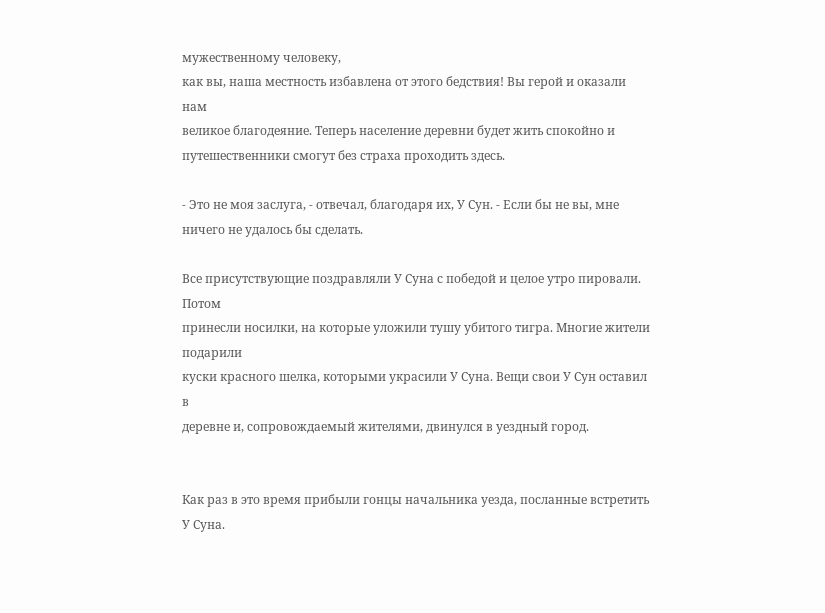мужественному человеку,
как вы, наша местность избавлена от этого бедствия! Вы герой и оказали нам
великое благодеяние. Теперь население деревни будет жить спокойно и
путешественники смогут без страха проходить здесь.

- Это не моя заслуга, - отвечал, благодаря их, У Сун. - Если бы не вы, мне
ничего не удалось бы сделать.

Все присутствующие поздравляли У Суна с победой и целое утро пировали. Потом
принесли носилки, на которые уложили тушу убитого тигра. Многие жители подарили
куски красного шелка, которыми украсили У Суна. Вещи свои У Сун оставил в
деревне и, сопровождаемый жителями, двинулся в уездный город.


Как раз в это время прибыли гонцы начальника уезда, посланные встретить У Суна.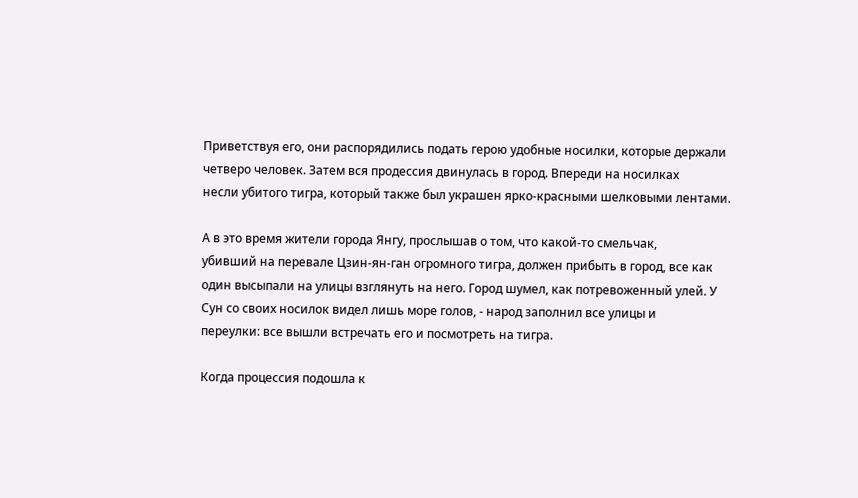Приветствуя его, они распорядились подать герою удобные носилки, которые держали
четверо человек. Затем вся продессия двинулась в город. Впереди на носилках
несли убитого тигра, который также был украшен ярко-красными шелковыми лентами.

А в это время жители города Янгу, прослышав о том, что какой-то смельчак,
убивший на перевале Цзин-ян-ган огромного тигра, должен прибыть в город, все как
один высыпали на улицы взглянуть на него. Город шумел, как потревоженный улей. У
Сун со своих носилок видел лишь море голов, - народ заполнил все улицы и
переулки: все вышли встречать его и посмотреть на тигра.

Когда процессия подошла к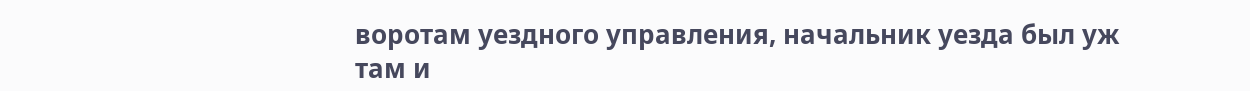воротам уездного управления, начальник уезда был уж
там и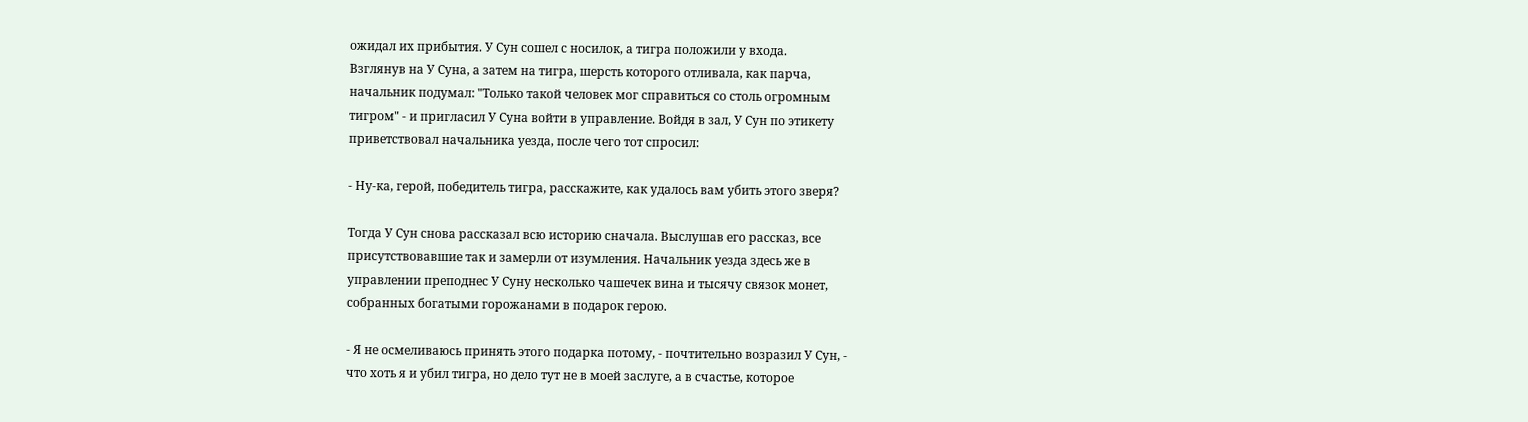ожидал их прибытия. У Сун сошел с носилок, а тигра положили у входа.
Взглянув на У Суна, а затем на тигра, шерсть которого отливала, как парча,
начальник подумал: "Только такой человек мог справиться со столь огромным
тигром" - и пригласил У Суна войти в управление. Войдя в зал, У Сун по этикету
приветствовал начальника уезда, после чего тот спросил:

- Ну-ка, герой, победитель тигра, расскажите, как удалось вам убить этого зверя?

Тогда У Сун снова рассказал всю историю сначала. Выслушав его рассказ, все
присутствовавшие так и замерли от изумления. Начальник уезда здесь же в
управлении преподнес У Суну несколько чашечек вина и тысячу связок монет,
собранных богатыми горожанами в подарок герою.

- Я не осмеливаюсь принять этого подарка потому, - почтительно возразил У Сун, -
что хоть я и убил тигра, но дело тут не в моей заслуге, а в счастье, которое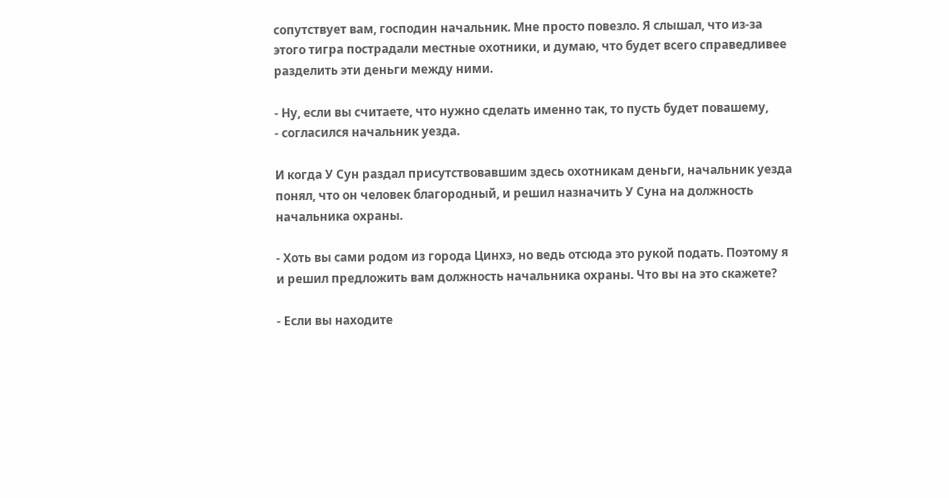сопутствует вам, господин начальник. Мне просто повезло. Я слышал, что из-за
этого тигра пострадали местные охотники, и думаю, что будет всего справедливее
разделить эти деньги между ними.

- Ну, если вы считаете, что нужно сделать именно так, то пусть будет повашему,
- согласился начальник уезда.

И когда У Сун раздал присутствовавшим здесь охотникам деньги, начальник уезда
понял, что он человек благородный, и решил назначить У Суна на должность
начальника охраны.

- Хоть вы сами родом из города Цинхэ, но ведь отсюда это рукой подать. Поэтому я
и решил предложить вам должность начальника охраны. Что вы на это скажете?

- Если вы находите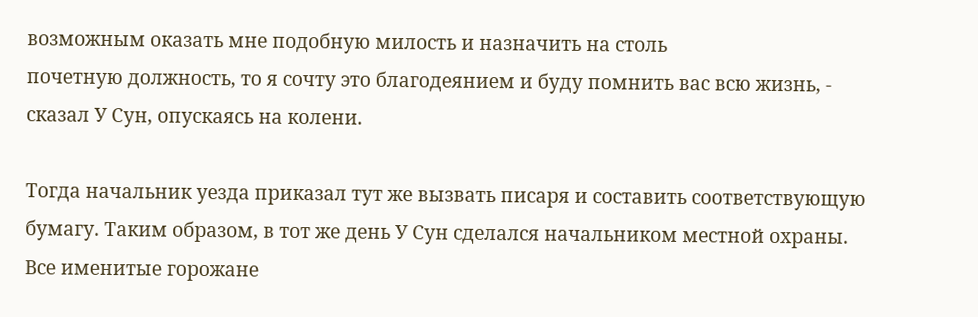возможным оказать мне подобную милость и назначить на столь
почетную должность, то я сочту это благодеянием и буду помнить вас всю жизнь, -
сказал У Сун, опускаясь на колени.

Тогда начальник уезда приказал тут же вызвать писаря и составить соответствующую
бумагу. Таким образом, в тот же день У Сун сделался начальником местной охраны.
Все именитые горожане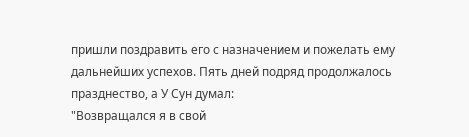пришли поздравить его с назначением и пожелать ему
дальнейших успехов. Пять дней подряд продолжалось празднество, а У Сун думал:
"Возвращался я в свой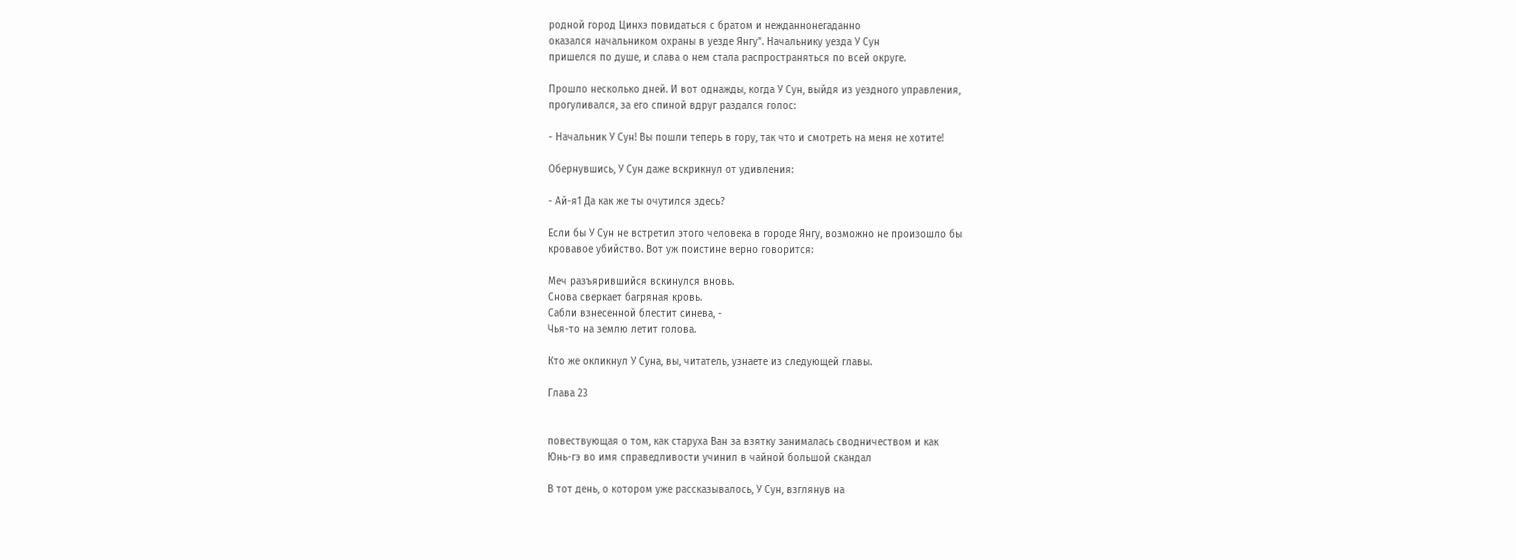родной город Цинхэ повидаться с братом и нежданнонегаданно
оказался начальником охраны в уезде Янгу". Начальнику уезда У Сун
пришелся по душе, и слава о нем стала распространяться по всей округе.

Прошло несколько дней. И вот однажды, когда У Сун, выйдя из уездного управления,
прогуливался, за его спиной вдруг раздался голос:

- Начальник У Сун! Вы пошли теперь в гору, так что и смотреть на меня не хотите!

Обернувшись, У Сун даже вскрикнул от удивления:

- Ай-я1 Да как же ты очутился здесь?

Если бы У Сун не встретил этого человека в городе Янгу, возможно не произошло бы
кровавое убийство. Вот уж поистине верно говорится:

Меч разъярившийся вскинулся вновь.
Снова сверкает багряная кровь.
Сабли взнесенной блестит синева, -
Чья-то на землю летит голова.

Кто же окликнул У Суна, вы, читатель, узнаете из следующей главы.

Глава 23


повествующая о том, как старуха Ван за взятку занималась сводничеством и как
Юнь-гэ во имя справедливости учинил в чайной большой скандал

В тот день, о котором уже рассказывалось, У Сун, взглянув на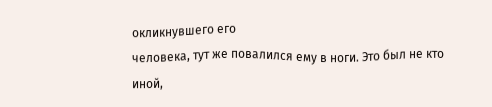окликнувшего его
человека, тут же повалился ему в ноги. Это был не кто иной,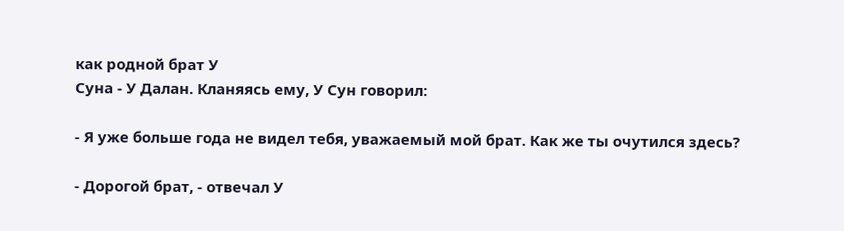как родной брат У
Суна - У Далан. Кланяясь ему, У Сун говорил:

- Я уже больше года не видел тебя, уважаемый мой брат. Как же ты очутился здесь?

- Дорогой брат, - отвечал У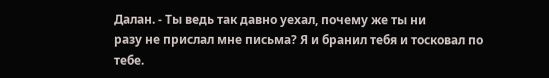Далан. - Ты ведь так давно уехал, почему же ты ни
разу не прислал мне письма? Я и бранил тебя и тосковал по тебе.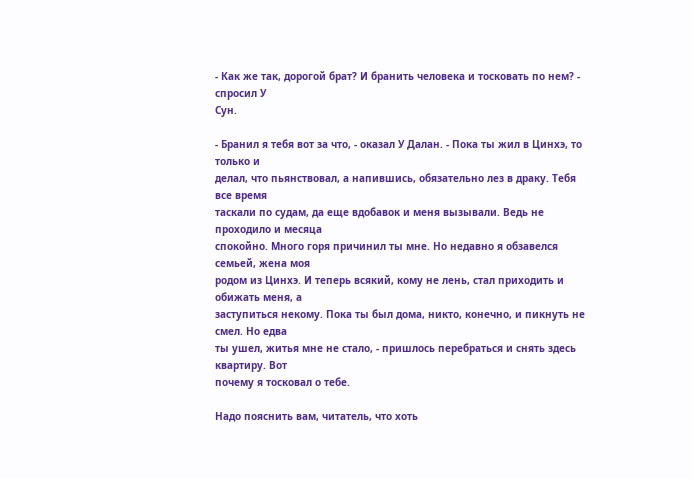- Как же так, дорогой брат? И бранить человека и тосковать по нем? - спросил У
Сун.

- Бранил я тебя вот за что, - оказал У Далан. - Пока ты жил в Цинхэ, то только и
делал, что пьянствовал, а напившись, обязательно лез в драку. Тебя все время
таскали по судам, да еще вдобавок и меня вызывали. Ведь не проходило и месяца
спокойно. Много горя причинил ты мне. Но недавно я обзавелся семьей, жена моя
родом из Цинхэ. И теперь всякий, кому не лень, стал приходить и обижать меня, а
заступиться некому. Пока ты был дома, никто, конечно, и пикнуть не смел. Но едва
ты ушел, житья мне не стало, - пришлось перебраться и снять здесь квартиру. Вот
почему я тосковал о тебе.

Надо пояснить вам, читатель, что хоть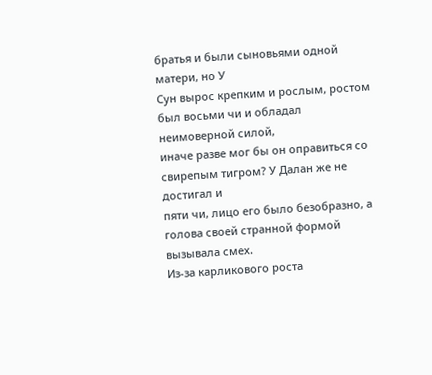братья и были сыновьями одной матери, но У
Сун вырос крепким и рослым, ростом был восьми чи и обладал неимоверной силой,
иначе разве мог бы он оправиться со свирепым тигром? У Далан же не достигал и
пяти чи, лицо его было безобразно, а голова своей странной формой вызывала смех.
Из-за карликового роста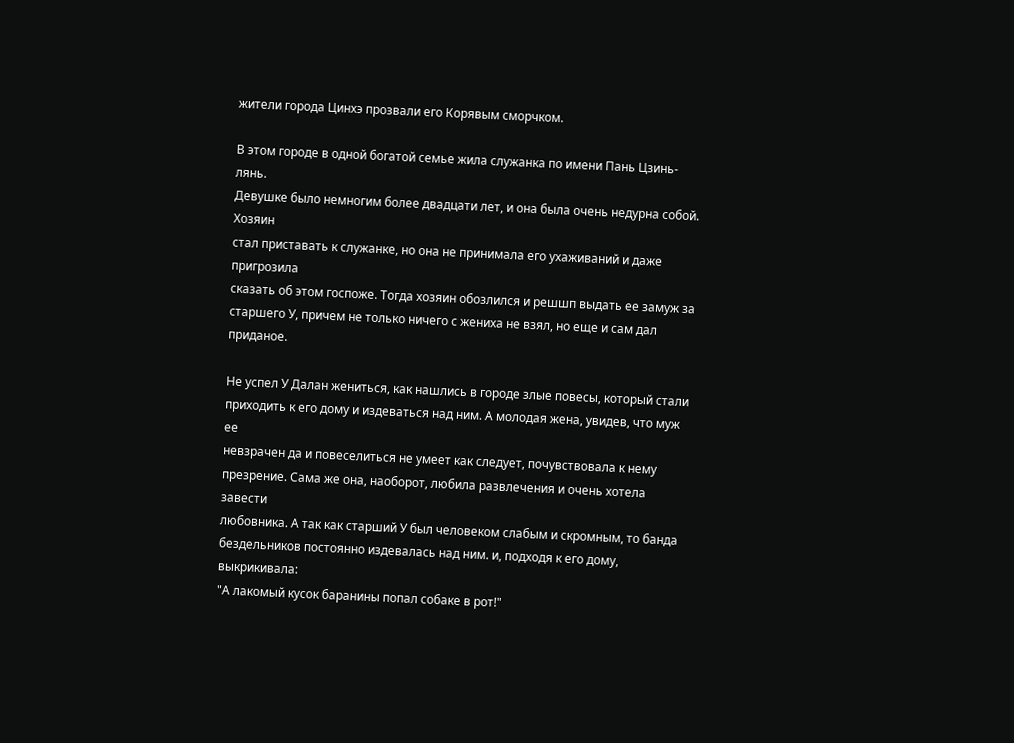жители города Цинхэ прозвали его Корявым сморчком.

В этом городе в одной богатой семье жила служанка по имени Пань Цзинь-лянь.
Девушке было немногим более двадцати лет, и она была очень недурна собой. Хозяин
стал приставать к служанке, но она не принимала его ухаживаний и даже пригрозила
сказать об этом госпоже. Тогда хозяин обозлился и решшп выдать ее замуж за
старшего У, причем не только ничего с жениха не взял, но еще и сам дал приданое.

Не успел У Далан жениться, как нашлись в городе злые повесы, который стали
приходить к его дому и издеваться над ним. А молодая жена, увидев, что муж ее
невзрачен да и повеселиться не умеет как следует, почувствовала к нему
презрение. Сама же она, наоборот, любила развлечения и очень хотела завести
любовника. А так как старший У был человеком слабым и скромным, то банда
бездельников постоянно издевалась над ним. и, подходя к его дому, выкрикивала:
"А лакомый кусок баранины попал собаке в рот!"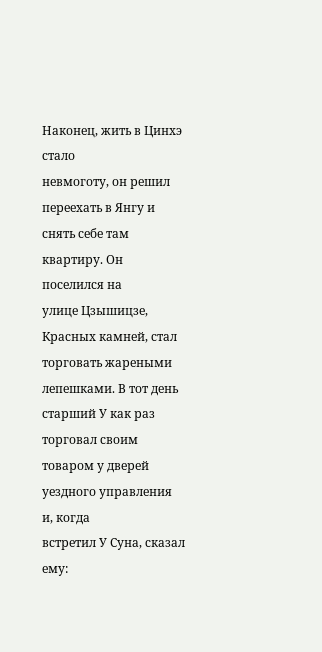Наконец, жить в Цинхэ стало
невмоготу, он решил переехать в Янгу и снять себе там квартиру. Он поселился на
улице Цзышицзе, Красных камней, стал торговать жареными лепешками. В тот день
старший У как раз торговал своим товаром у дверей уездного управления и, когда
встретил У Суна, сказал ему: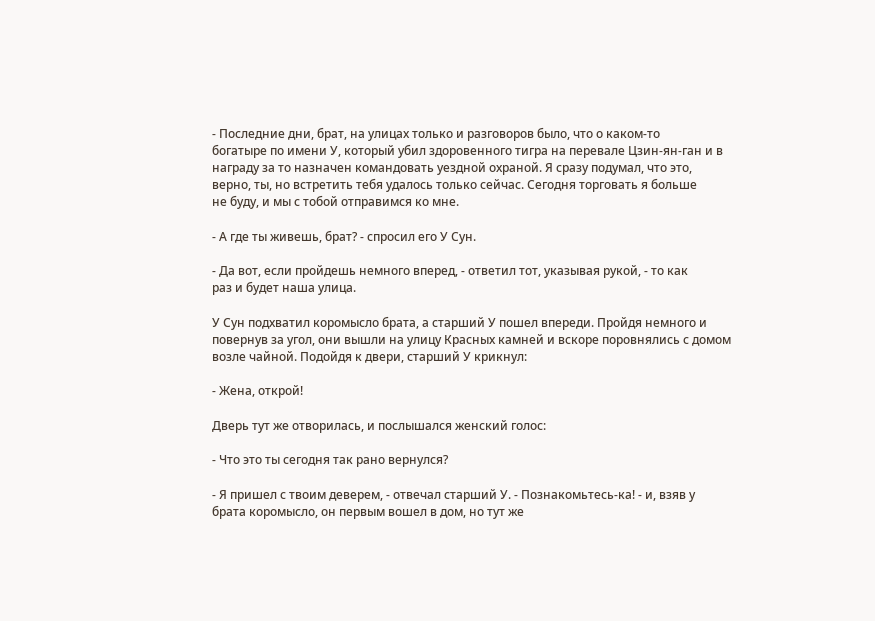- Последние дни, брат, на улицах только и разговоров было, что о каком-то
богатыре по имени У, который убил здоровенного тигра на перевале Цзин-ян-ган и в
награду за то назначен командовать уездной охраной. Я сразу подумал, что это,
верно, ты, но встретить тебя удалось только сейчас. Сегодня торговать я больше
не буду, и мы с тобой отправимся ко мне.

- А где ты живешь, брат? - спросил его У Сун.

- Да вот, если пройдешь немного вперед, - ответил тот, указывая рукой, - то как
раз и будет наша улица.

У Сун подхватил коромысло брата, а старший У пошел впереди. Пройдя немного и
повернув за угол, они вышли на улицу Красных камней и вскоре поровнялись с домом
возле чайной. Подойдя к двери, старший У крикнул:

- Жена, открой!

Дверь тут же отворилась, и послышался женский голос:

- Что это ты сегодня так рано вернулся?

- Я пришел с твоим деверем, - отвечал старший У. - Познакомьтесь-ка! - и, взяв у
брата коромысло, он первым вошел в дом, но тут же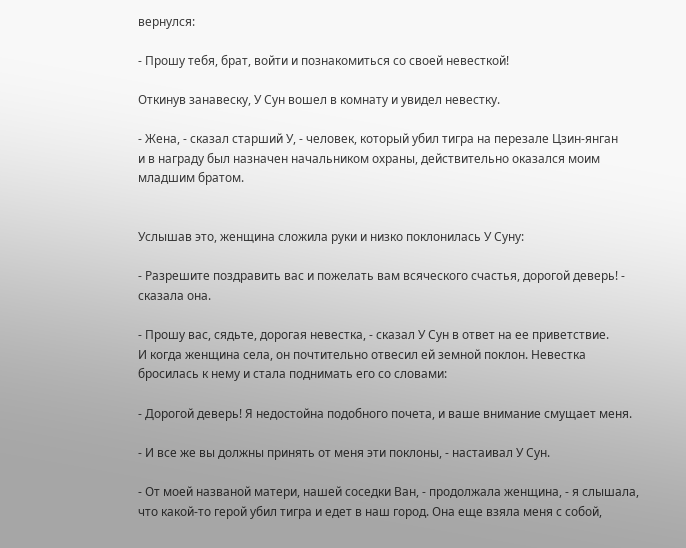вернулся:

- Прошу тебя, брат, войти и познакомиться со своей невесткой!

Откинув занавеску, У Сун вошел в комнату и увидел невестку.

- Жена, - сказал старший У, - человек, который убил тигра на перезале Цзин-янган
и в награду был назначен начальником охраны, действительно оказался моим
младшим братом.


Услышав это, женщина сложила руки и низко поклонилась У Суну:

- Разрешите поздравить вас и пожелать вам всяческого счастья, дорогой деверь! -
сказала она.

- Прошу вас, сядьте, дорогая невестка, - сказал У Сун в ответ на ее приветствие.
И когда женщина села, он почтительно отвесил ей земной поклон. Невестка
бросилась к нему и стала поднимать его со словами:

- Дорогой деверь! Я недостойна подобного почета, и ваше внимание смущает меня.

- И все же вы должны принять от меня эти поклоны, - настаивал У Сун.

- От моей названой матери, нашей соседки Ван, - продолжала женщина, - я слышала,
что какой-то герой убил тигра и едет в наш город. Она еще взяла меня с собой,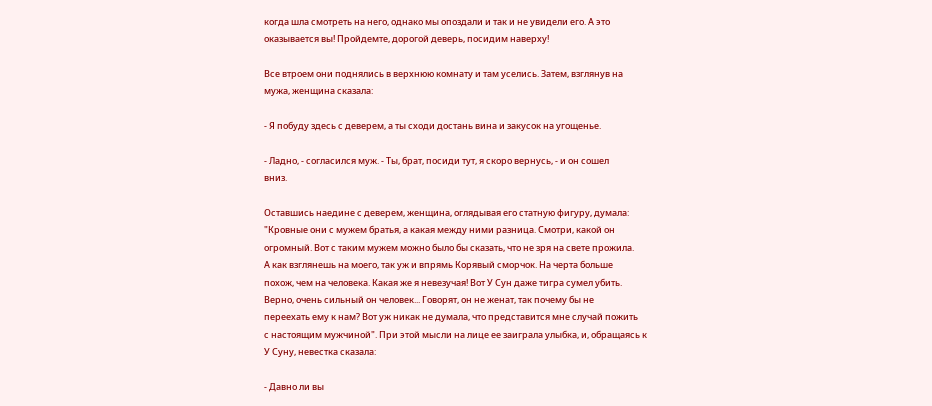когда шла смотреть на него, однако мы опоздали и так и не увидели его. А это
оказывается вы! Пройдемте, дорогой деверь, посидим наверху!

Все втроем они поднялись в верхнюю комнату и там уселись. Затем, взглянув на
мужа, женщина сказала:

- Я побуду здесь с деверем, а ты сходи достань вина и закусок на угощенье.

- Ладно, - согласился муж. - Ты, брат, посиди тут, я скоро вернусь, - и он сошел
вниз.

Оставшись наедине с деверем, женщина, оглядывая его статную фигуру, думала:
"Кровные они с мужем братья, а какая между ними разница. Смотри, какой он
огромный. Вот с таким мужем можно было бы сказать, что не зря на свете прожила.
А как взглянешь на моего, так уж и впрямь Корявый сморчок. На черта больше
похож, чем на человека. Какая же я невезучая! Вот У Сун даже тигра сумел убить.
Верно, очень сильный он человек... Говорят, он не женат, так почему бы не
переехать ему к нам? Вот уж никак не думала, что представится мне случай пожить
с настоящим мужчиной". При этой мысли на лице ее заиграла улыбка, и, обращаясь к
У Суну, невестка сказала:

- Давно ли вы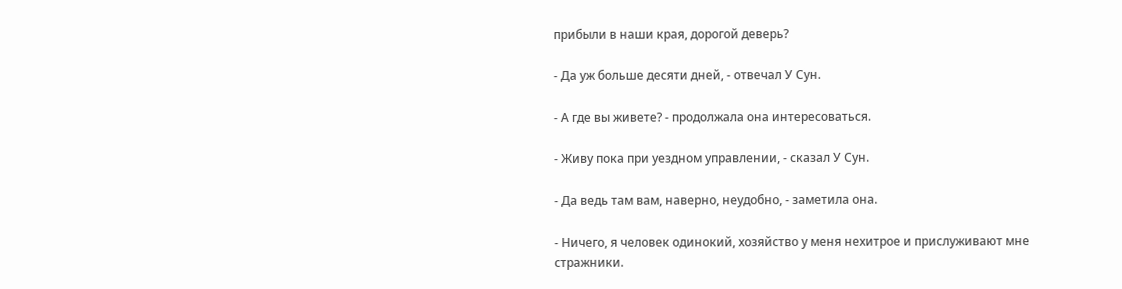прибыли в наши края, дорогой деверь?

- Да уж больше десяти дней, - отвечал У Сун.

- А где вы живете? - продолжала она интересоваться.

- Живу пока при уездном управлении, - сказал У Сун.

- Да ведь там вам, наверно, неудобно, - заметила она.

- Ничего, я человек одинокий, хозяйство у меня нехитрое и прислуживают мне
стражники.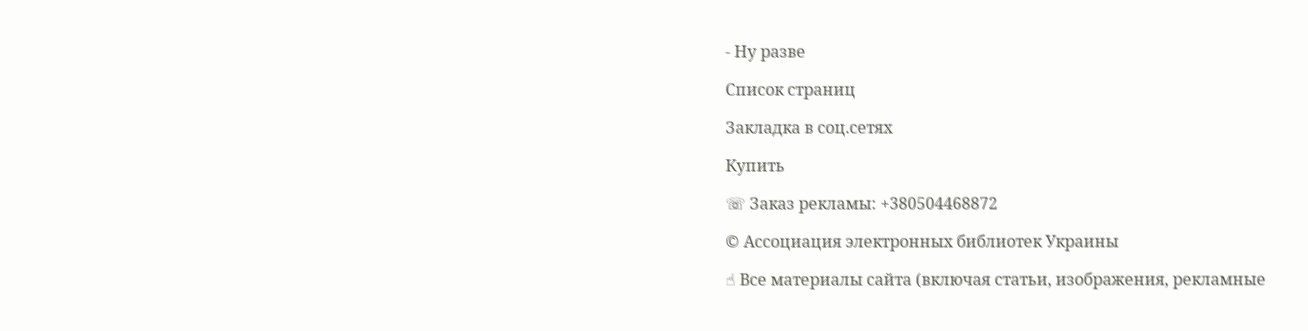- Ну разве

Список страниц

Закладка в соц.сетях

Купить

☏ Заказ рекламы: +380504468872

© Ассоциация электронных библиотек Украины

☝ Все материалы сайта (включая статьи, изображения, рекламные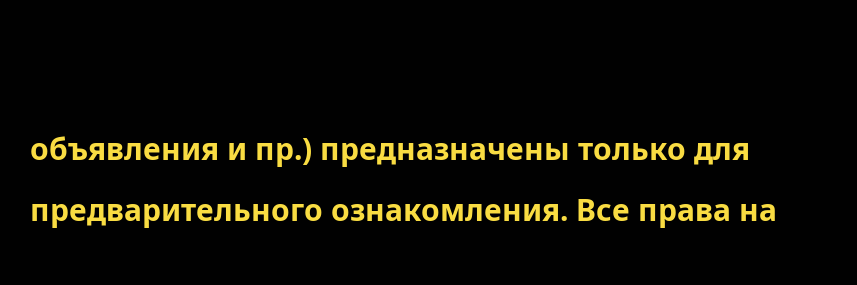объявления и пр.) предназначены только для предварительного ознакомления. Все права на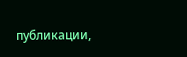публикации,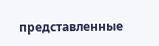представленные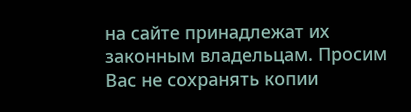на сайте принадлежат их законным владельцам. Просим Вас не сохранять копии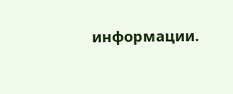информации.